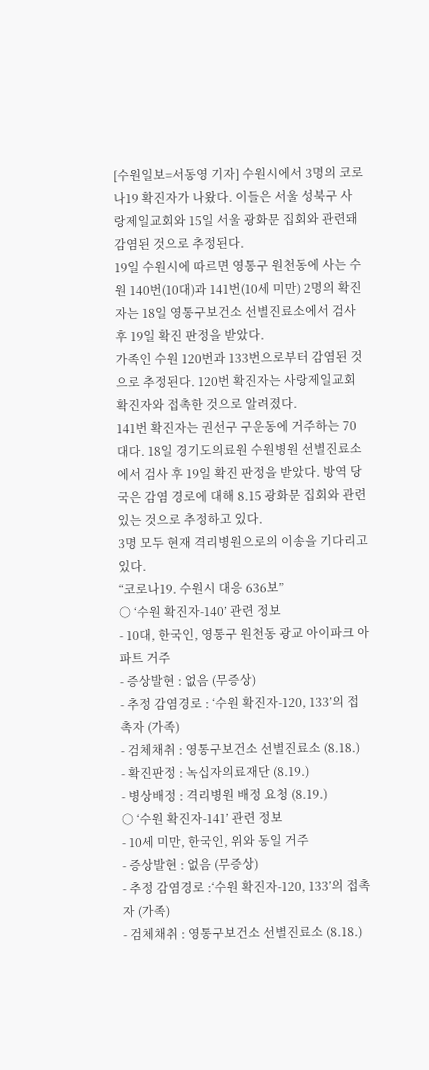[수원일보=서동영 기자] 수원시에서 3명의 코로나19 확진자가 나왔다. 이들은 서울 성북구 사랑제일교회와 15일 서울 광화문 집회와 관련돼 감염된 것으로 추정된다.
19일 수원시에 따르면 영통구 원천동에 사는 수원 140번(10대)과 141번(10세 미만) 2명의 확진자는 18일 영통구보건소 선별진료소에서 검사 후 19일 확진 판정을 받았다.
가족인 수원 120번과 133번으로부터 감염된 것으로 추정된다. 120번 확진자는 사랑제일교회 확진자와 접촉한 것으로 알려졌다.
141번 확진자는 권선구 구운동에 거주하는 70대다. 18일 경기도의료원 수원병원 선별진료소에서 검사 후 19일 확진 판정을 받았다. 방역 당국은 감염 경로에 대해 8.15 광화문 집회와 관련 있는 것으로 추정하고 있다.
3명 모두 현재 격리병원으로의 이송을 기다리고 있다.
“코로나19. 수원시 대응 636보”
○ ‘수원 확진자-140’ 관련 정보
- 10대, 한국인, 영통구 원천동 광교 아이파크 아파트 거주
- 증상발현 : 없음 (무증상)
- 추정 감염경로 : ‘수원 확진자-120, 133’의 접촉자 (가족)
- 검체채취 : 영통구보건소 선별진료소 (8.18.)
- 확진판정 : 녹십자의료재단 (8.19.)
- 병상배정 : 격리병원 배정 요청 (8.19.)
○ ‘수원 확진자-141’ 관련 정보
- 10세 미만, 한국인, 위와 동일 거주
- 증상발현 : 없음 (무증상)
- 추정 감염경로 :‘수원 확진자-120, 133’의 접촉자 (가족)
- 검체채취 : 영통구보건소 선별진료소 (8.18.)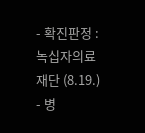- 확진판정 : 녹십자의료재단 (8.19.)
- 병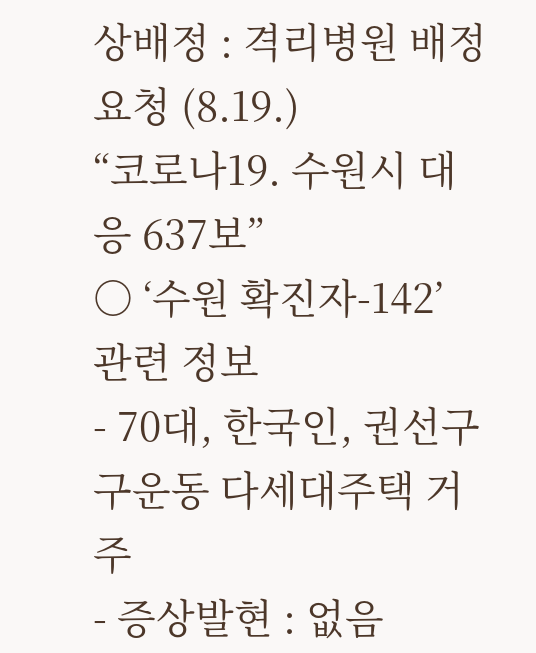상배정 : 격리병원 배정 요청 (8.19.)
“코로나19. 수원시 대응 637보”
○ ‘수원 확진자-142’ 관련 정보
- 70대, 한국인, 권선구 구운동 다세대주택 거주
- 증상발현 : 없음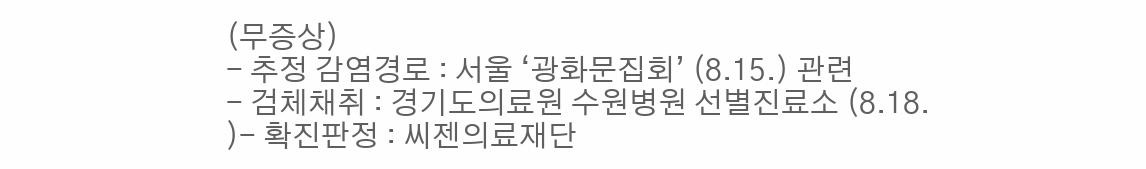(무증상)
- 추정 감염경로 : 서울 ‘광화문집회’ (8.15.) 관련
- 검체채취 : 경기도의료원 수원병원 선별진료소 (8.18.
)- 확진판정 : 씨젠의료재단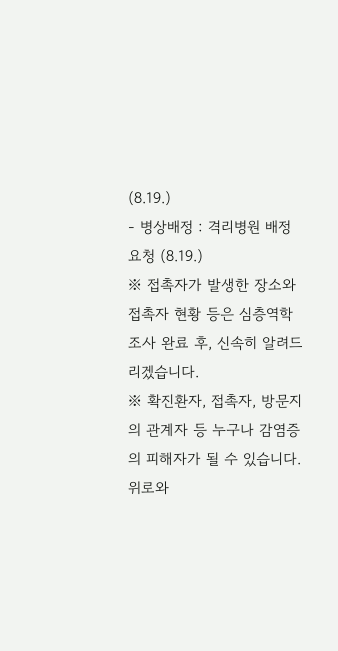(8.19.)
- 병상배정 : 격리병원 배정 요청 (8.19.)
※ 접촉자가 발생한 장소와 접촉자 현황 등은 심층역학조사 완료 후, 신속히 알려드리겠습니다.
※ 확진환자, 접촉자, 방문지의 관계자 등 누구나 감염증의 피해자가 될 수 있습니다. 위로와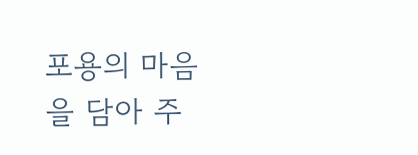포용의 마음을 담아 주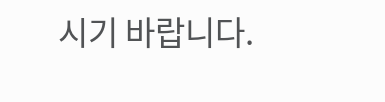시기 바랍니다.